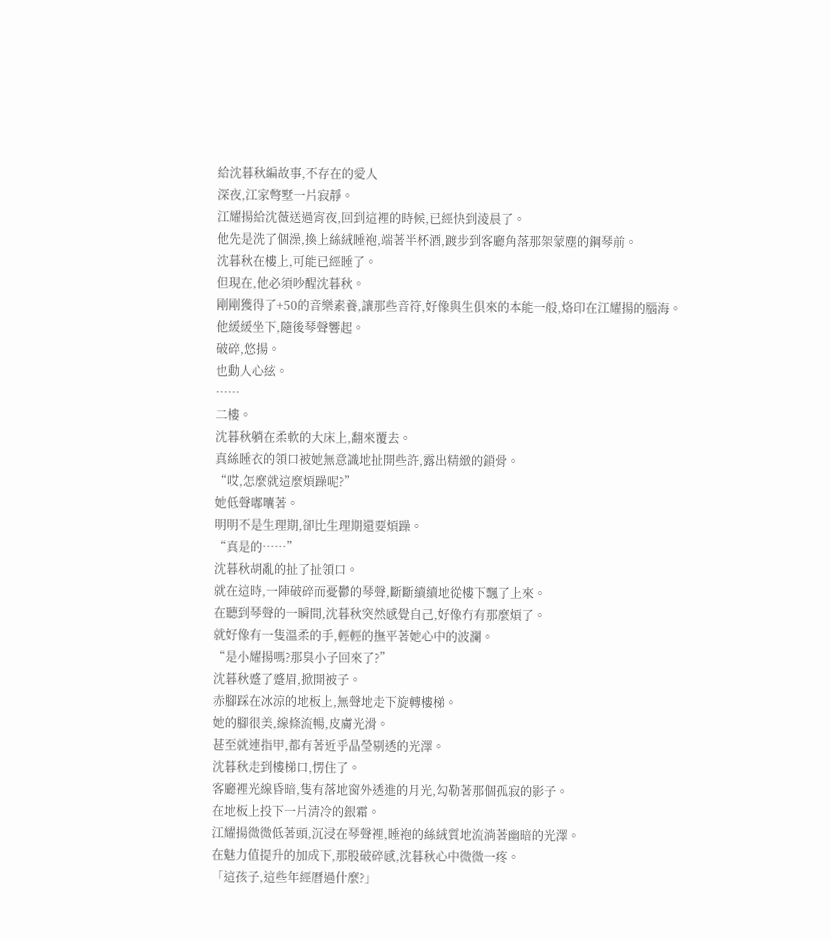給沈暮秋編故事,不存在的愛人
深夜,江家彆墅一片寂靜。
江耀揚給沈薇送過宵夜,回到這裡的時候,已經快到淩晨了。
他先是洗了個澡,換上絲絨睡袍,端著半杯酒,踱步到客廳角落那架蒙塵的鋼琴前。
沈暮秋在樓上,可能已經睡了。
但現在,他必須吵醒沈暮秋。
剛剛獲得了+50的音樂素養,讓那些音符,好像與生俱來的本能一般,烙印在江耀揚的腦海。
他緩緩坐下,隨後琴聲響起。
破碎,悠揚。
也動人心絃。
……
二樓。
沈暮秋躺在柔軟的大床上,翻來覆去。
真絲睡衣的領口被她無意識地扯開些許,露出精緻的鎖骨。
“哎,怎麼就這麼煩躁呢?”
她低聲嘟囔著。
明明不是生理期,卻比生理期還要煩躁。
“真是的……”
沈暮秋胡亂的扯了扯領口。
就在這時,一陣破碎而憂鬱的琴聲,斷斷續續地從樓下飄了上來。
在聽到琴聲的一瞬間,沈暮秋突然感覺自己,好像冇有那麼煩了。
就好像有一隻溫柔的手,輕輕的撫平著她心中的波瀾。
“是小耀揚嗎?那臭小子回來了?”
沈暮秋蹙了蹙眉,掀開被子。
赤腳踩在冰涼的地板上,無聲地走下旋轉樓梯。
她的腳很美,線條流暢,皮膚光滑。
甚至就連指甲,都有著近乎晶瑩剔透的光澤。
沈暮秋走到樓梯口,愣住了。
客廳裡光線昏暗,隻有落地窗外透進的月光,勾勒著那個孤寂的影子。
在地板上投下一片清冷的銀霜。
江耀揚微微低著頭,沉浸在琴聲裡,睡袍的絲絨質地流淌著幽暗的光澤。
在魅力值提升的加成下,那股破碎感,沈暮秋心中微微一疼。
「這孩子,這些年經曆過什麼?」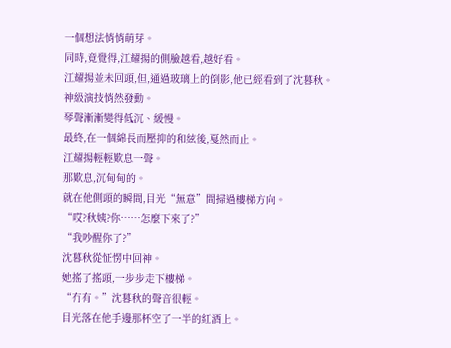一個想法悄悄萌芽。
同時,竟覺得,江耀揚的側臉越看,越好看。
江耀揚並未回頭,但,通過玻璃上的倒影,他已經看到了沈暮秋。
神級演技悄然發動。
琴聲漸漸變得低沉、緩慢。
最終,在一個綿長而壓抑的和絃後,戛然而止。
江耀揚輕輕歎息一聲。
那歎息,沉甸甸的。
就在他側頭的瞬間,目光“無意”間掃過樓梯方向。
“哎?秋姨?你……怎麼下來了?”
“我吵醒你了?”
沈暮秋從怔愣中回神。
她搖了搖頭,一步步走下樓梯。
“冇有。”沈暮秋的聲音很輕。
目光落在他手邊那杯空了一半的紅酒上。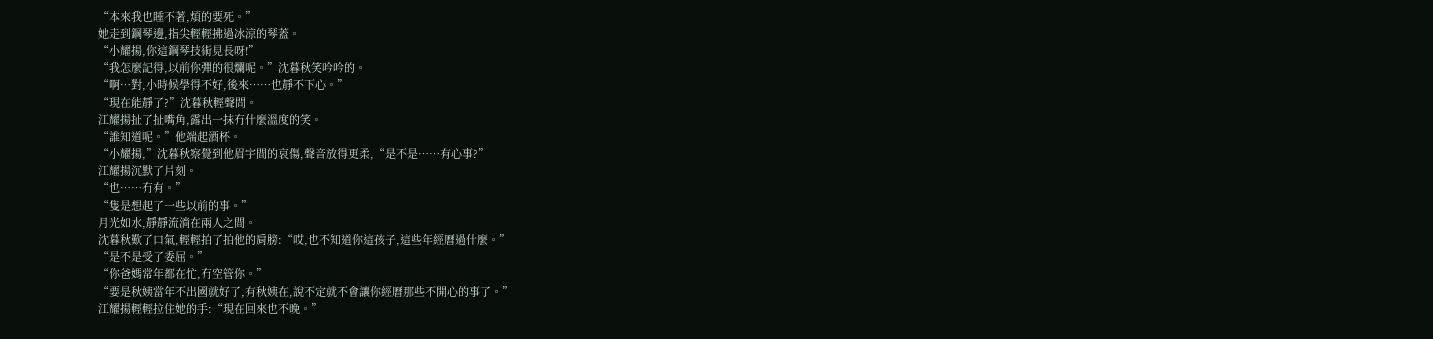“本來我也睡不著,煩的要死。”
她走到鋼琴邊,指尖輕輕拂過冰涼的琴蓋。
“小耀揚,你這鋼琴技術見長呀!”
“我怎麼記得,以前你彈的很爛呢。”沈暮秋笑吟吟的。
“啊…對,小時候學得不好,後來……也靜不下心。”
“現在能靜了?”沈暮秋輕聲問。
江耀揚扯了扯嘴角,露出一抹冇什麼溫度的笑。
“誰知道呢。”他端起酒杯。
“小耀揚,”沈暮秋察覺到他眉宇間的哀傷,聲音放得更柔,“是不是……有心事?”
江耀揚沉默了片刻。
“也……冇有。”
“隻是想起了一些以前的事。”
月光如水,靜靜流淌在兩人之間。
沈暮秋歎了口氣,輕輕拍了拍他的肩膀:“哎,也不知道你這孩子,這些年經曆過什麼。”
“是不是受了委屈。”
“你爸媽常年都在忙,冇空管你。”
“要是秋姨當年不出國就好了,有秋姨在,說不定就不會讓你經曆那些不開心的事了。”
江耀揚輕輕拉住她的手:“現在回來也不晚。”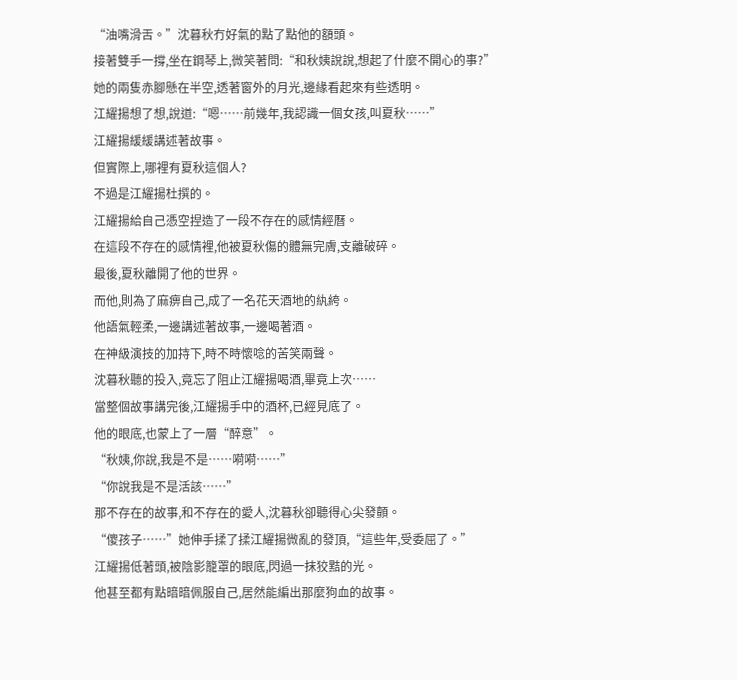“油嘴滑舌。”沈暮秋冇好氣的點了點他的額頭。
接著雙手一撐,坐在鋼琴上,微笑著問:“和秋姨說說,想起了什麼不開心的事?”
她的兩隻赤腳懸在半空,透著窗外的月光,邊緣看起來有些透明。
江耀揚想了想,說道:“嗯……前幾年,我認識一個女孩,叫夏秋……”
江耀揚緩緩講述著故事。
但實際上,哪裡有夏秋這個人?
不過是江耀揚杜撰的。
江耀揚給自己憑空捏造了一段不存在的感情經曆。
在這段不存在的感情裡,他被夏秋傷的體無完膚,支離破碎。
最後,夏秋離開了他的世界。
而他,則為了麻痹自己,成了一名花天酒地的紈絝。
他語氣輕柔,一邊講述著故事,一邊喝著酒。
在神級演技的加持下,時不時懷唸的苦笑兩聲。
沈暮秋聽的投入,竟忘了阻止江耀揚喝酒,畢竟上次……
當整個故事講完後,江耀揚手中的酒杯,已經見底了。
他的眼底,也蒙上了一層“醉意”。
“秋姨,你說,我是不是……嗬嗬……”
“你說我是不是活該……”
那不存在的故事,和不存在的愛人,沈暮秋卻聽得心尖發顫。
“傻孩子……”她伸手揉了揉江耀揚微亂的發頂,“這些年,受委屈了。”
江耀揚低著頭,被陰影籠罩的眼底,閃過一抹狡黠的光。
他甚至都有點暗暗佩服自己,居然能編出那麼狗血的故事。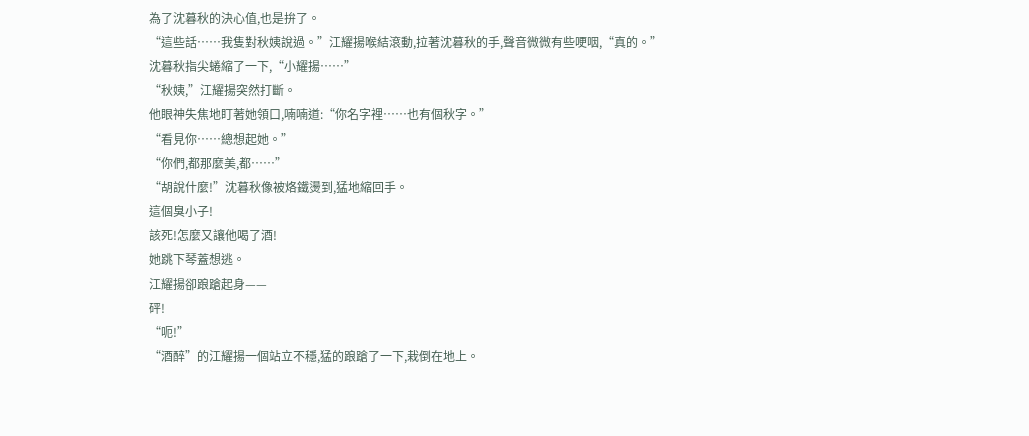為了沈暮秋的決心值,也是拚了。
“這些話……我隻對秋姨說過。”江耀揚喉結滾動,拉著沈暮秋的手,聲音微微有些哽咽,“真的。”
沈暮秋指尖蜷縮了一下,“小耀揚……”
“秋姨,”江耀揚突然打斷。
他眼神失焦地盯著她領口,喃喃道:“你名字裡……也有個秋字。”
“看見你……總想起她。”
“你們,都那麼美,都……”
“胡說什麼!”沈暮秋像被烙鐵燙到,猛地縮回手。
這個臭小子!
該死!怎麼又讓他喝了酒!
她跳下琴蓋想逃。
江耀揚卻踉蹌起身——
砰!
“呃!”
“酒醉”的江耀揚一個站立不穩,猛的踉蹌了一下,栽倒在地上。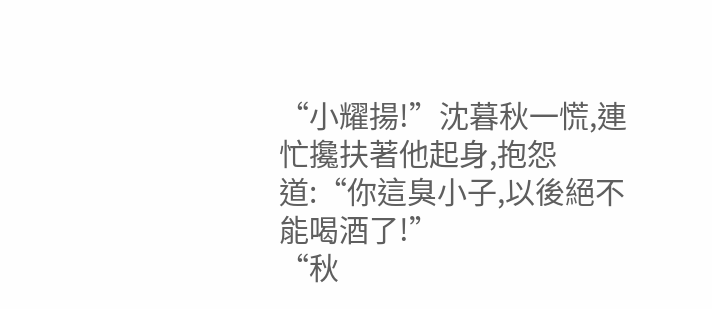“小耀揚!”沈暮秋一慌,連忙攙扶著他起身,抱怨道:“你這臭小子,以後絕不能喝酒了!”
“秋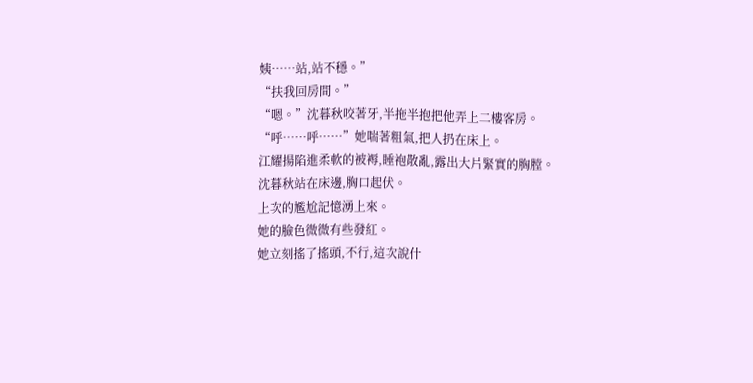姨……站,站不穩。”
“扶我回房間。”
“嗯。”沈暮秋咬著牙,半拖半抱把他弄上二樓客房。
“呼……呼……”她喘著粗氣,把人扔在床上。
江耀揚陷進柔軟的被褥,睡袍散亂,露出大片緊實的胸膛。
沈暮秋站在床邊,胸口起伏。
上次的尷尬記憶湧上來。
她的臉色微微有些發紅。
她立刻搖了搖頭,不行,這次說什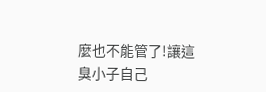麼也不能管了!讓這臭小子自己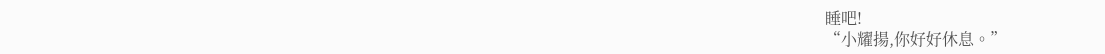睡吧!
“小耀揚,你好好休息。”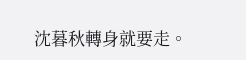沈暮秋轉身就要走。